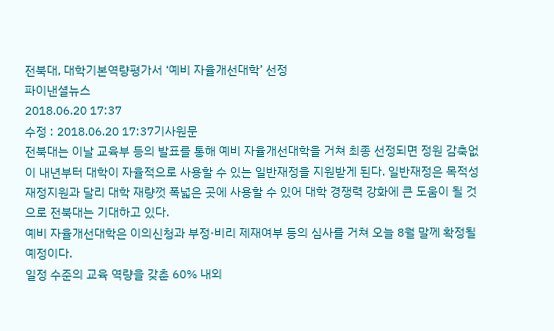전북대, 대학기본역량평가서 ‘예비 자율개선대학’ 선정
파이낸셜뉴스
2018.06.20 17:37
수정 : 2018.06.20 17:37기사원문
전북대는 이날 교육부 등의 발표를 통해 예비 자율개선대학을 거쳐 최종 선정되면 정원 감축없이 내년부터 대학이 자율적으로 사용할 수 있는 일반재정을 지원받게 된다. 일반재정은 목적성 재정지원과 달리 대학 재량껏 폭넓은 곳에 사용할 수 있어 대학 경쟁력 강화에 큰 도움이 될 것으로 전북대는 기대하고 있다.
예비 자율개선대학은 이의신청과 부정·비리 제재여부 등의 심사를 거쳐 오늘 8월 말께 확정될 예정이다.
일정 수준의 교육 역량을 갖춘 60% 내외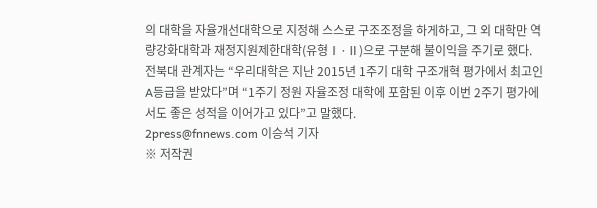의 대학을 자율개선대학으로 지정해 스스로 구조조정을 하게하고, 그 외 대학만 역량강화대학과 재정지원제한대학(유형Ⅰ·Ⅱ)으로 구분해 불이익을 주기로 했다.
전북대 관계자는 “우리대학은 지난 2015년 1주기 대학 구조개혁 평가에서 최고인 A등급을 받았다”며 “1주기 정원 자율조정 대학에 포함된 이후 이번 2주기 평가에서도 좋은 성적을 이어가고 있다”고 말했다.
2press@fnnews.com 이승석 기자
※ 저작권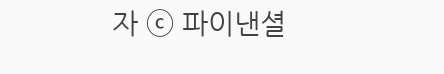자 ⓒ 파이낸셜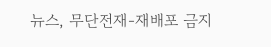뉴스, 무단전재-재배포 금지